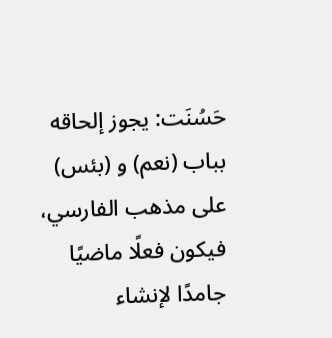حَسُنَت: يجوز إلحاقه بباب (نعم) و (بئس) على مذهب الفارسي، فيكون فعلًا ماضيًا جامدًا لإنشاء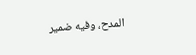المدح، وفيه ضمير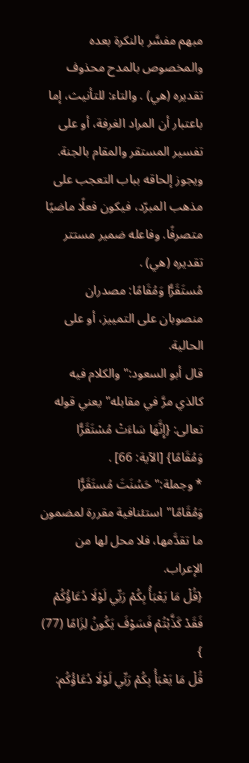مبهم مفسَّر بالنكرة بعده والمخصوص بالمدح محذوف تقديره (هي) . والتاء: للتأنيث، إما باعتبار أن المراد الغرفة، أو على تفسير المستقر والمقام بالجنة. ويجوز إلحاقه بباب التعجب على مذهب المبرّد، فيكون فعلًا ماضيًا متصرفًا. وفاعله ضمير مستتر تقديره (هي) .
مُستَقَرًّا وَمُقَامًا: مصدران منصوبان على التمييز، أو على الحالية.
قال أبو السعود:"والكلام فيه كالذي مرَّ في مقابله"يعني قوله تعالى: {إِنَّهَا سَاءَتْ مُسْتَقَرًّا وَمُقَامًا} [الآية: 66] .
* وجملة:"حَسُنَتَ مُستَقَرًّا وَمُقَامًا"استئنافية مقررة لمضمون ما تقدَّمها، فلا محل لها من الإعراب.
{قُلْ مَا يَعْبَأُ بِكُمْ رَبِّي لَوْلَا دُعَاؤُكُمْ فَقَدْ كَذَّبْتُمْ فَسَوْفَ يَكُونُ لِزَامًا (77) }
قُلْ مَا يَعْبَأُ بِكُمْ رَبِّي لَوْلَا دُعَاؤُكُم: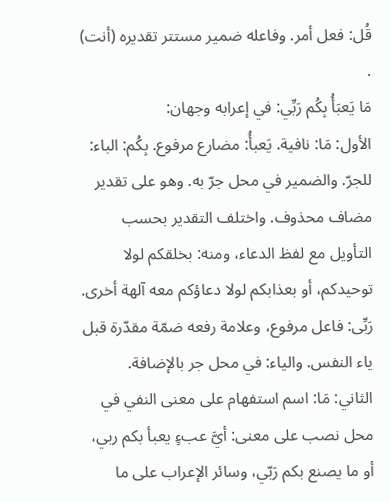قُل: فعل أمر. وفاعله ضمير مستتر تقديره (أنت) .
مَا يَعبَأُ بِكُم رَبِّي: في إعرابه وجهان:
الأول: مَا: نافية. يَعبأُ: مضارع مرفوع. بِكُم: الباء: للجرّ. والضمير في محل جرّ به. وهو على تقدير مضاف محذوف. واختلف التقدير بحسب التأويل مع لفظ الدعاء، ومنه: بخلقكم لولا توحيدكم، أو بعذابكم لولا دعاؤكم معه آلهة أخرى. رَبِّى: فاعل مرفوع، وعلامة رفعه ضمّة مقدّرة قبل ياء النفس. والياء: في محل جر بالإضافة.
الثاني: مَا: اسم استفهام على معنى النفي في محل نصب على معنى: أيَّ عبءٍ يعبأ بكم ربي، أو ما يصنع بكم رَبّي، وسائر الإعراب على ما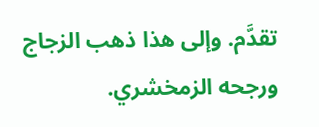تقدَّم. وإلى هذا ذهب الزجاج ورجحه الزمخشري.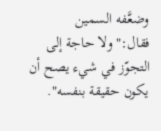وضعَّفه السمين فقال:"ولا حاجة إلى التجوّز في شيء يصح أن يكون حقيقة بنفسه".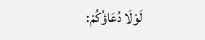لَوْلَا دُعَاؤُكُمْ: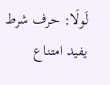لَولَا: حرف شرط يفيد امتناع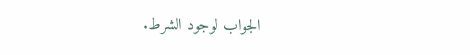الجواب لوجود الشرط.